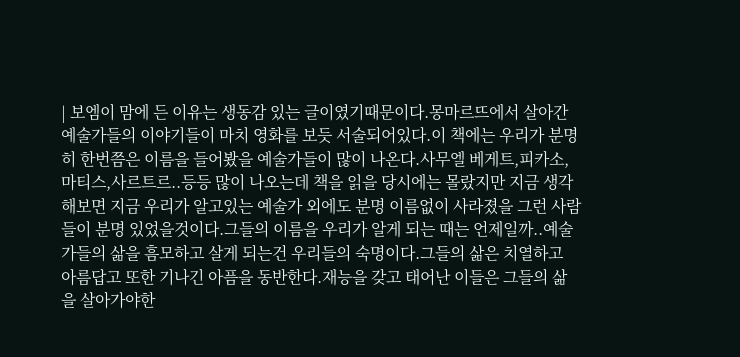| 보엠이 맘에 든 이유는 생동감 있는 글이였기때문이다.몽마르뜨에서 살아간 예술가들의 이야기들이 마치 영화를 보듯 서술되어있다.이 책에는 우리가 분명히 한번쯤은 이름을 들어봤을 예술가들이 많이 나온다.사무엘 베게트,피카소,마티스,사르트르..등등 많이 나오는데 책을 읽을 당시에는 몰랐지만 지금 생각해보면 지금 우리가 알고있는 예술가 외에도 분명 이름없이 사라졌을 그런 사람들이 분명 있었을것이다.그들의 이름을 우리가 알게 되는 때는 언제일까..예술가들의 삶을 흠모하고 살게 되는건 우리들의 숙명이다.그들의 삶은 치열하고 아름답고 또한 기나긴 아픔을 동반한다.재능을 갖고 태어난 이들은 그들의 삶을 살아가야한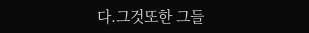다.그것또한 그들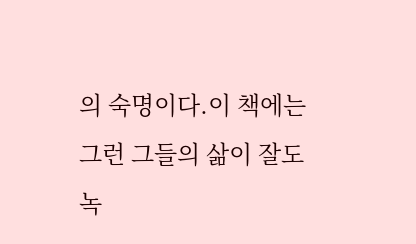의 숙명이다.이 책에는 그런 그들의 삶이 잘도 녹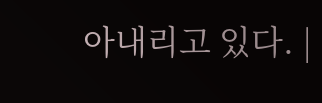아내리고 있다. |